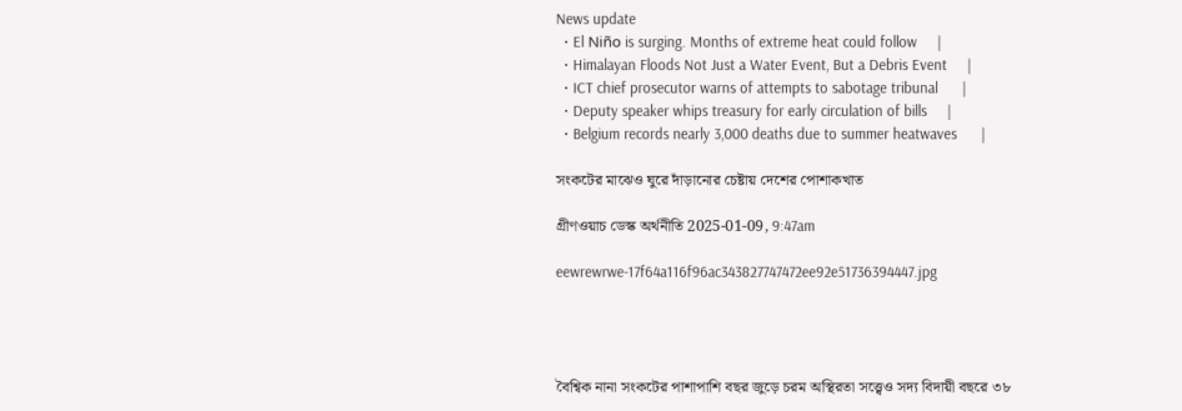News update
  • El Niño is surging. Months of extreme heat could follow     |
  • Himalayan Floods Not Just a Water Event, But a Debris Event     |
  • ICT chief prosecutor warns of attempts to sabotage tribunal      |
  • Deputy speaker whips treasury for early circulation of bills     |
  • Belgium records nearly 3,000 deaths due to summer heatwaves      |

সংকটের মাঝেও ঘুরে দাঁড়ানোর চেষ্টায় দেশের পোশাকখাত

গ্রীণওয়াচ ডেস্ক অর্থনীতি 2025-01-09, 9:47am

eewrewrwe-17f64a116f96ac343827747472ee92e51736394447.jpg




বৈশ্বিক নানা সংকটের পাশাপাশি বছর জুড়ে চরম অস্থিরতা সত্ত্বেও সদ্য বিদায়ী বছরে ৩৮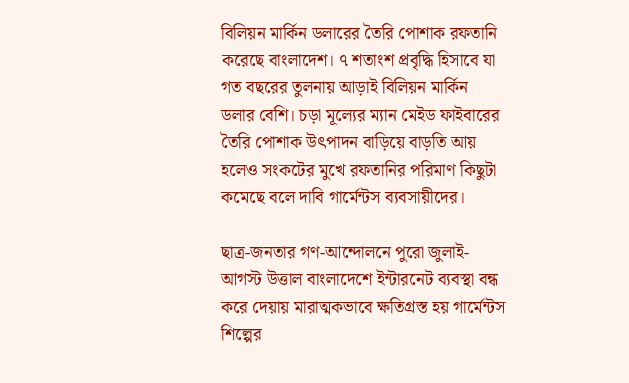বিলিয়ন মার্কিন ডলারের তৈরি পোশাক রফতানি করেছে বাংলাদেশ। ৭ শতাংশ প্রবৃদ্ধি হিসাবে যা গত বছরের তুলনায় আড়াই বিলিয়ন মার্কিন ডলার বেশি। চড়া মূল্যের ম্যান মেইড ফাইবারের তৈরি পোশাক উৎপাদন বাড়িয়ে বাড়তি আয় হলেও সংকটের মুখে রফতানির পরিমাণ কিছুটা কমেছে বলে দাবি গার্মেন্টস ব্যবসায়ীদের।

ছাত্র-জনতার গণ-আন্দোলনে পুরো জুলাই-আগস্ট উত্তাল বাংলাদেশে ইন্টারনেট ব্যবস্থা বন্ধ করে দেয়ায় মারাত্মকভাবে ক্ষতিগ্রস্ত হয় গার্মেন্টস শিল্পের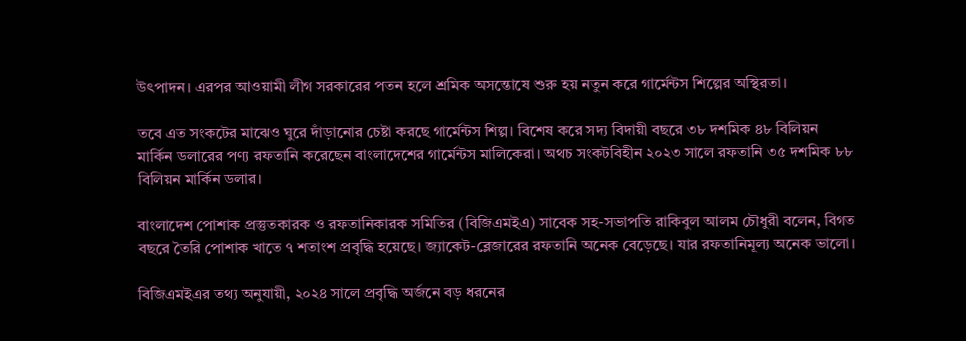উৎপাদন। এরপর আওয়ামী লীগ সরকারের পতন হলে শ্রমিক অসন্তোষে শুরু হয় নতুন করে গার্মেন্টস শিল্পের অস্থিরতা।

তবে এত সংকটের মাঝেও ঘুরে দাঁড়ানোর চেষ্টা করছে গার্মেন্টস শিল্প। বিশেষ করে সদ্য বিদায়ী বছরে ৩৮ দশমিক ৪৮ বিলিয়ন মার্কিন ডলারের পণ্য রফতানি করেছেন বাংলাদেশের গার্মেন্টস মালিকেরা। অথচ সংকটবিহীন ২০২৩ সালে রফতানি ৩৫ দশমিক ৮৮ বিলিয়ন মার্কিন ডলার।

বাংলাদেশ পোশাক প্রস্তুতকারক ও রফতানিকারক সমিতির (বিজিএমইএ) সাবেক সহ-সভাপতি রাকিবুল আলম চৌধুরী বলেন, বিগত বছরে তৈরি পোশাক খাতে ৭ শতাংশ প্রবৃদ্ধি হয়েছে। জ্যাকেট-ব্লেজারের রফতানি অনেক বেড়েছে। যার রফতানিমূল্য অনেক ভালো।

বিজিএমইএর তথ্য অনুযায়ী, ২০২৪ সালে প্রবৃদ্ধি অর্জনে বড় ধরনের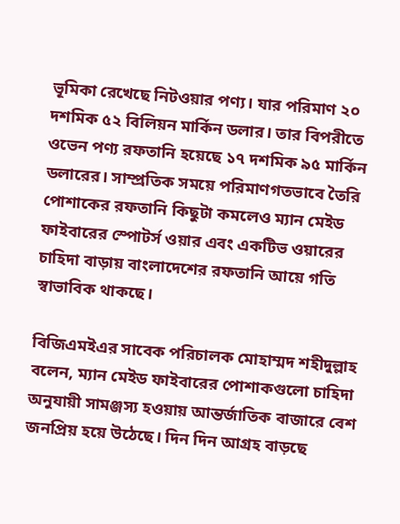ভূমিকা রেখেছে নিটওয়ার পণ্য। যার পরিমাণ ২০ দশমিক ৫২ বিলিয়ন মার্কিন ডলার। তার বিপরীতে ওভেন পণ্য রফতানি হয়েছে ১৭ দশমিক ৯৫ মার্কিন ডলারের। সাম্প্রতিক সময়ে পরিমাণগতভাবে তৈরি পোশাকের রফতানি কিছুটা কমলেও ম্যান মেইড ফাইবারের স্পোটর্স ওয়ার এবং একটিভ ওয়ারের চাহিদা বাড়ায় বাংলাদেশের রফতানি আয়ে গতি স্বাভাবিক থাকছে।

বিজিএমইএর সাবেক পরিচালক মোহাম্মদ শহীদুল্লাহ বলেন, ম্যান মেইড ফাইবারের পোশাকগুলো চাহিদা অনুযায়ী সামঞ্জস্য হওয়ায় আন্তর্জাতিক বাজারে বেশ জনপ্রিয় হয়ে উঠেছে। দিন দিন আগ্রহ বাড়ছে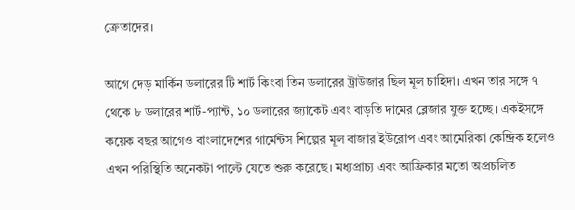ক্রেতাদের।

আগে দেড় মার্কিন ডলারের টি শার্ট কিংবা তিন ডলারের ট্রাউজার ছিল মূল চাহিদা। এখন তার সঙ্গে ৭ থেকে ৮ ডলারের শার্ট-প্যান্ট, ১০ ডলারের জ্যাকেট এবং বাড়তি দামের ব্লেজার যুক্ত হচ্ছে। একইসঙ্গে কয়েক বছর আগেও বাংলাদেশের গার্মেন্টস শিল্পের মূল বাজার ইউরোপ এবং আমেরিকা কেন্দ্রিক হলেও এখন পরিস্থিতি অনেকটা পাল্টে যেতে শুরু করেছে। মধ্যপ্রাচ্য এবং আফ্রিকার মতো অপ্রচলিত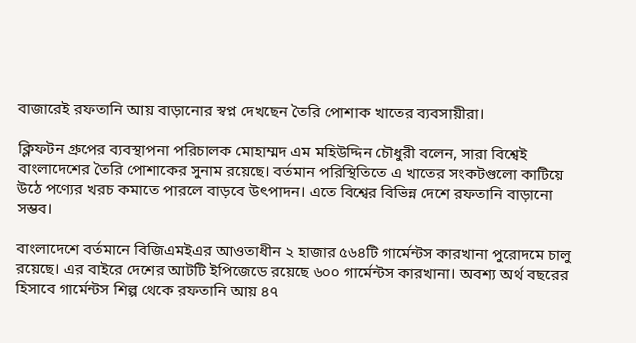বাজারেই রফতানি আয় বাড়ানোর স্বপ্ন দেখছেন তৈরি পোশাক খাতের ব্যবসায়ীরা।

ক্লিফটন গ্রুপের ব্যবস্থাপনা পরিচালক মোহাম্মদ এম মহিউদ্দিন চৌধুরী বলেন, সারা বিশ্বেই বাংলাদেশের তৈরি পোশাকের সুনাম রয়েছে। বর্তমান পরিস্থিতিতে এ খাতের সংকটগুলো কাটিয়ে উঠে পণ্যের খরচ কমাতে পারলে বাড়বে উৎপাদন। এতে বিশ্বের বিভিন্ন দেশে রফতানি বাড়ানো সম্ভব।

বাংলাদেশে বর্তমানে বিজিএমইএর আওতাধীন ২ হাজার ৫৬৪টি গার্মেন্টস কারখানা পুরোদমে চালু রয়েছে। এর বাইরে দেশের আটটি ইপিজেডে রয়েছে ৬০০ গার্মেন্টস কারখানা। অবশ্য অর্থ বছরের হিসাবে গার্মেন্টস শিল্প থেকে রফতানি আয় ৪৭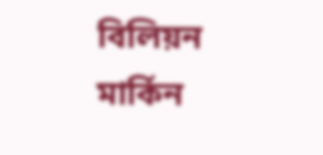বিলিয়ন মার্কিন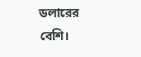ডলারের বেশি।